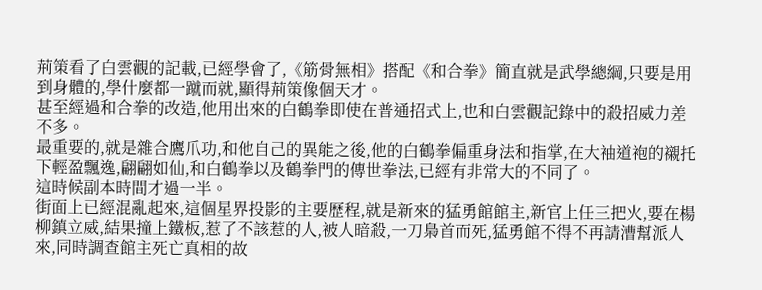荊策看了白雲觀的記載,已經學會了,《筋骨無相》搭配《和合拳》簡直就是武學總綱,只要是用到身體的,學什麼都一蹴而就,顯得荊策像個天才。
甚至經過和合拳的改造,他用出來的白鶴拳即使在普通招式上,也和白雲觀記錄中的殺招威力差不多。
最重要的,就是雜合鷹爪功,和他自己的異能之後,他的白鶴拳偏重身法和指掌,在大袖道袍的襯托下輕盈飄逸,翩翩如仙,和白鶴拳以及鶴拳門的傳世拳法,已經有非常大的不同了。
這時候副本時間才過一半。
街面上已經混亂起來,這個星界投影的主要歷程,就是新來的猛勇館館主,新官上任三把火,要在楊柳鎮立威,結果撞上鐵板,惹了不該惹的人,被人暗殺,一刀梟首而死,猛勇館不得不再請漕幫派人來,同時調查館主死亡真相的故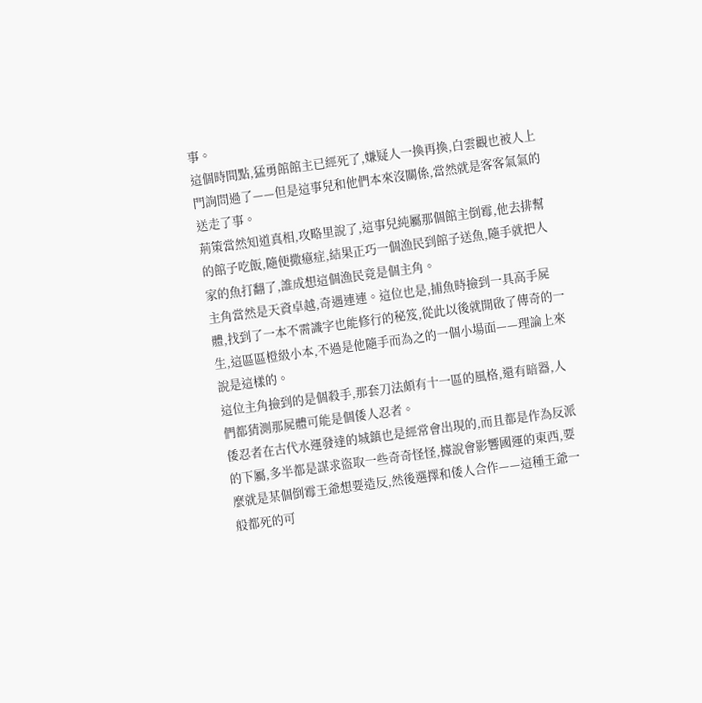事。
這個時間點,猛勇館館主已經死了,嫌疑人一換再換,白雲觀也被人上門詢問過了——但是這事兒和他們本來沒關係,當然就是客客氣氣的送走了事。
荊策當然知道真相,攻略里說了,這事兒純屬那個館主倒霉,他去排幫的館子吃飯,隨便撒癔症,結果正巧一個漁民到館子送魚,隨手就把人家的魚打翻了,誰成想這個漁民竟是個主角。
主角當然是天資卓越,奇遇連連。這位也是,捕魚時撿到一具高手屍體,找到了一本不需識字也能修行的秘笈,從此以後就開啟了傳奇的一生,這區區橙級小本,不過是他隨手而為之的一個小場面——理論上來說是這樣的。
這位主角撿到的是個殺手,那套刀法頗有十一區的風格,還有暗器,人們都猜測那屍體可能是個倭人忍者。
倭忍者在古代水運發達的城鎮也是經常會出現的,而且都是作為反派的下屬,多半都是謀求盜取一些奇奇怪怪,據說會影響國運的東西,要麼就是某個倒霉王爺想要造反,然後選擇和倭人合作——這種王爺一般都死的可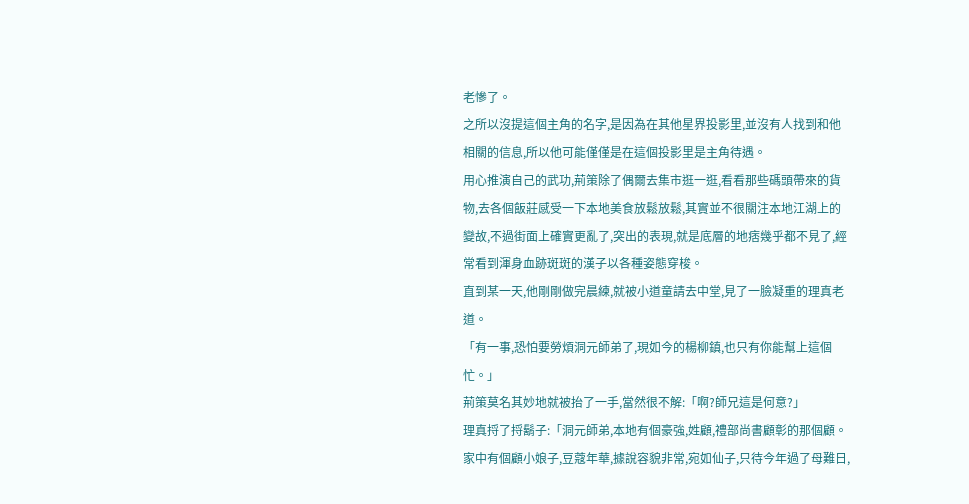老慘了。
之所以沒提這個主角的名字,是因為在其他星界投影里,並沒有人找到和他相關的信息,所以他可能僅僅是在這個投影里是主角待遇。
用心推演自己的武功,荊策除了偶爾去集市逛一逛,看看那些碼頭帶來的貨物,去各個飯莊感受一下本地美食放鬆放鬆,其實並不很關注本地江湖上的變故,不過街面上確實更亂了,突出的表現,就是底層的地痞幾乎都不見了,經常看到渾身血跡斑斑的漢子以各種姿態穿梭。
直到某一天,他剛剛做完晨練,就被小道童請去中堂,見了一臉凝重的理真老道。
「有一事,恐怕要勞煩洞元師弟了,現如今的楊柳鎮,也只有你能幫上這個忙。」
荊策莫名其妙地就被抬了一手,當然很不解:「啊?師兄這是何意?」
理真捋了捋鬍子:「洞元師弟,本地有個豪強,姓顧,禮部尚書顧彰的那個顧。家中有個顧小娘子,豆蔻年華,據說容貌非常,宛如仙子,只待今年過了母難日,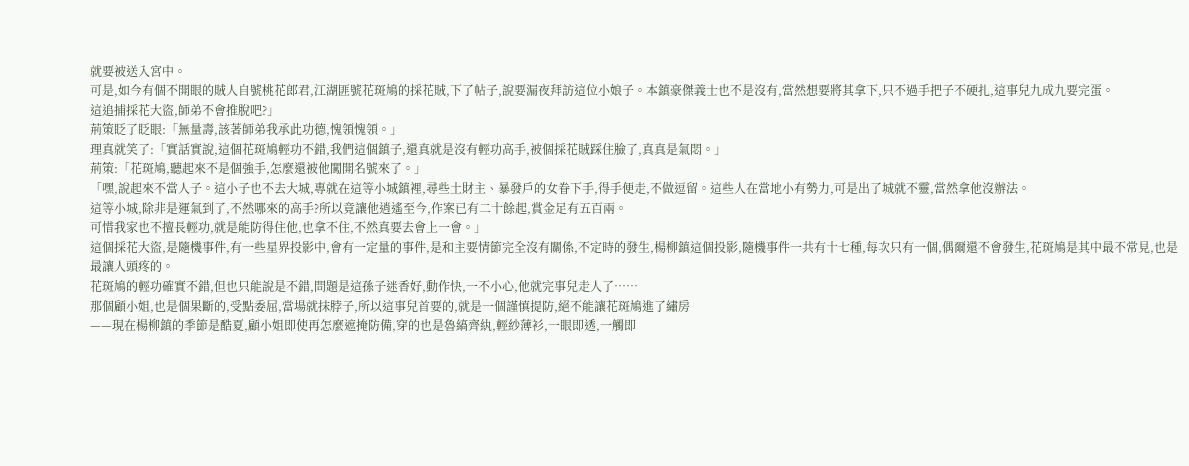就要被送入宮中。
可是,如今有個不開眼的賊人自號桃花郎君,江湖匪號花斑鳩的採花賊,下了帖子,說要漏夜拜訪這位小娘子。本鎮豪傑義士也不是沒有,當然想要將其拿下,只不過手把子不硬扎,這事兒九成九要完蛋。
這追捕採花大盜,師弟不會推脫吧?」
荊策眨了眨眼:「無量壽,該著師弟我承此功德,愧領愧領。」
理真就笑了:「實話實說,這個花斑鳩輕功不錯,我們這個鎮子,還真就是沒有輕功高手,被個採花賊踩住臉了,真真是氣悶。」
荊策:「花斑鳩,聽起來不是個強手,怎麼還被他闖開名號來了。」
「嘿,說起來不當人子。這小子也不去大城,專就在這等小城鎮裡,尋些土財主、暴發戶的女眷下手,得手便走,不做逗留。這些人在當地小有勢力,可是出了城就不靈,當然拿他沒辦法。
這等小城,除非是運氣到了,不然哪來的高手?所以竟讓他逍遙至今,作案已有二十餘起,賞金足有五百兩。
可惜我家也不擅長輕功,就是能防得住他,也拿不住,不然真要去會上一會。」
這個採花大盜,是隨機事件,有一些星界投影中,會有一定量的事件,是和主要情節完全沒有關係,不定時的發生,楊柳鎮這個投影,隨機事件一共有十七種,每次只有一個,偶爾還不會發生,花斑鳩是其中最不常見,也是最讓人頭疼的。
花斑鳩的輕功確實不錯,但也只能說是不錯,問題是這孫子迷香好,動作快,一不小心,他就完事兒走人了……
那個顧小姐,也是個果斷的,受點委屈,當場就抹脖子,所以這事兒首要的,就是一個謹慎提防,絕不能讓花斑鳩進了繡房
——現在楊柳鎮的季節是酷夏,顧小姐即使再怎麼遮掩防備,穿的也是魯縞齊紈,輕紗薄衫,一眼即透,一觸即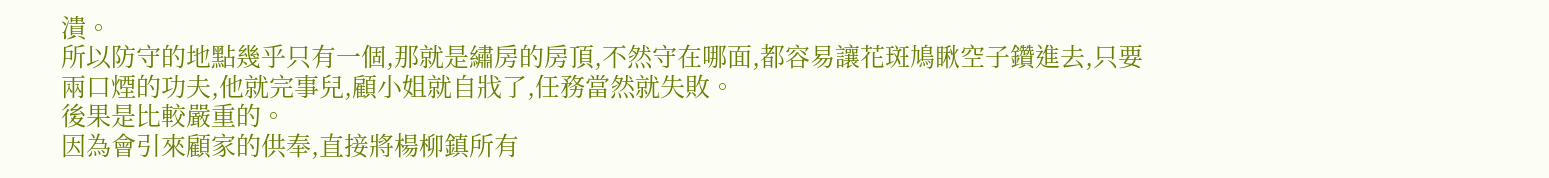潰。
所以防守的地點幾乎只有一個,那就是繡房的房頂,不然守在哪面,都容易讓花斑鳩瞅空子鑽進去,只要兩口煙的功夫,他就完事兒,顧小姐就自戕了,任務當然就失敗。
後果是比較嚴重的。
因為會引來顧家的供奉,直接將楊柳鎮所有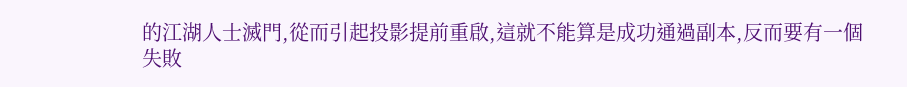的江湖人士滅門,從而引起投影提前重啟,這就不能算是成功通過副本,反而要有一個失敗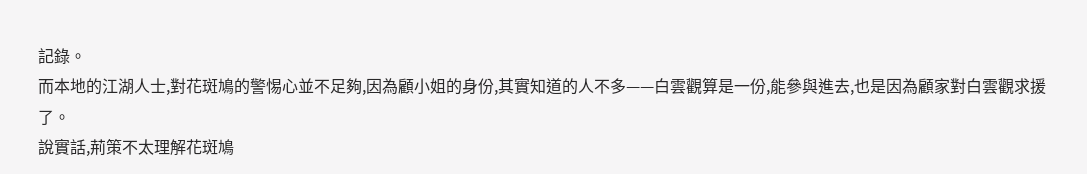記錄。
而本地的江湖人士,對花斑鳩的警惕心並不足夠,因為顧小姐的身份,其實知道的人不多——白雲觀算是一份,能參與進去,也是因為顧家對白雲觀求援了。
說實話,荊策不太理解花斑鳩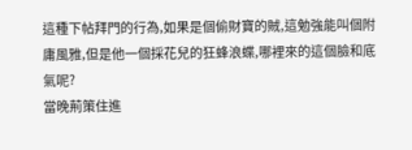這種下帖拜門的行為,如果是個偷財寶的賊,這勉強能叫個附庸風雅,但是他一個採花兒的狂蜂浪蝶,哪裡來的這個臉和底氣呢?
當晚荊策住進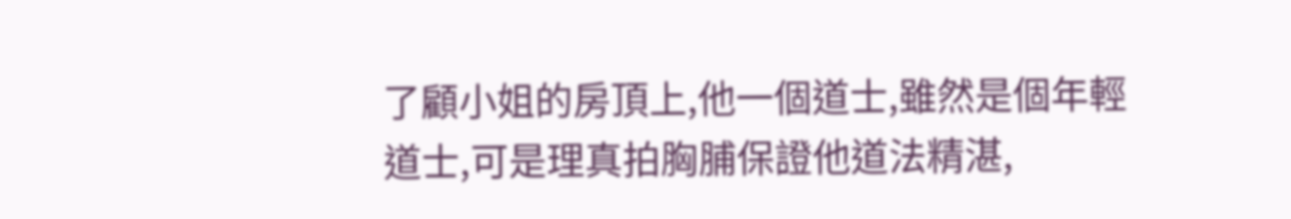了顧小姐的房頂上,他一個道士,雖然是個年輕道士,可是理真拍胸脯保證他道法精湛,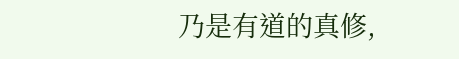乃是有道的真修,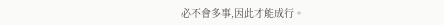必不會多事,因此才能成行。